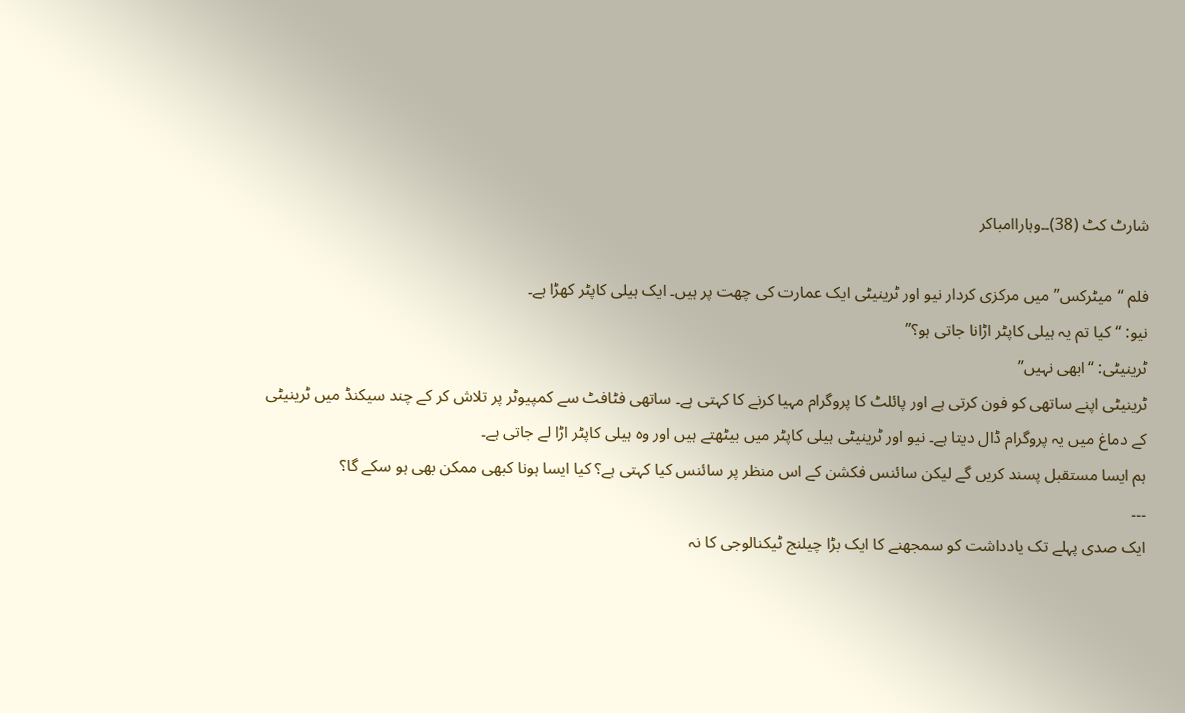شارٹ کٹ (38)۔۔وہاراامباکر

فلم “میٹرکس” میں مرکزی کردار نیو اور ٹرینیٹی ایک عمارت کی چھت پر ہیں۔ ایک ہیلی کاپٹر کھڑا ہے۔
نیو: “کیا تم یہ ہیلی کاپٹر اڑانا جاتی ہو؟”
ٹرینیٹی: “ابھی نہیں”
ٹرینیٹی اپنے ساتھی کو فون کرتی ہے اور پائلٹ کا پروگرام مہیا کرنے کا کہتی ہے۔ ساتھی فٹافٹ سے کمپیوٹر پر تلاش کر کے چند سیکنڈ میں ٹرینیٹی کے دماغ میں یہ پروگرام ڈال دیتا ہے۔ نیو اور ٹرینیٹی ہیلی کاپٹر میں بیٹھتے ہیں اور وہ ہیلی کاپٹر اڑا لے جاتی ہے۔
ہم ایسا مستقبل پسند کریں گے لیکن سائنس فکشن کے اس منظر پر سائنس کیا کہتی ہے؟ کیا ایسا ہونا کبھی ممکن بھی ہو سکے گا؟
۔۔۔
ایک صدی پہلے تک یادداشت کو سمجھنے کا ایک بڑا چیلنج ٹیکنالوجی کا نہ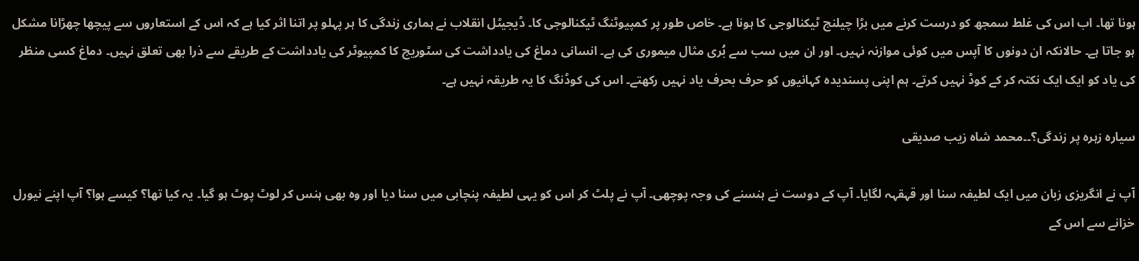ہونا تھا۔ اب اس کی غلط سمجھ کو درست کرنے میں بڑا چیلنج ٹیکنالوجی کا ہونا ہے۔ خاص طور پر کمپیوٹنگ ٹیکنالوجی کا۔ ڈیجیٹل انقلاب نے ہماری زندگی کا ہر پہلو پر اتنا اثر کیا ہے کہ اس کے استعاروں سے پیچھا چھڑانا مشکل ہو جاتا ہے۔ حالانکہ ان دونوں کا آپس میں کوئی موازنہ نہیں۔ اور ان میں سب سے بُری مثال میموری کی ہے۔ انسانی دماغ کی یادداشت کی سٹوریج کا کمپیوٹر کی یادداشت کے طریقے سے ذرا بھی تعلق نہیں۔ دماغ کسی منظر کی یاد کو ایک ایک نکتہ کر کے کوڈ نہیں کرتے۔ ہم اپنی پسندیدہ کہانیوں کو حرف بحرف یاد نہیں رکھتے۔ اس کی کوڈنگ کا یہ طریقہ نہیں ہے۔

سیارہ زہرہ پر زندگی؟۔۔محمد شاہ زیب صدیقی

آپ نے انگریزی زبان میں ایک لطیفہ سنا اور قہقہہ لگایا۔ آپ کے دوست نے ہنسنے کی وجہ پوچھی۔ آپ نے پلٹ کر اس کو یہی لطیفہ پنچابی میں سنا دیا اور وہ بھی ہنس کر لوٹ پوٹ ہو گیا۔ یہ کیا تھا؟ کیسے ہوا؟ آپ اپنے نیورل خزانے سے اس کے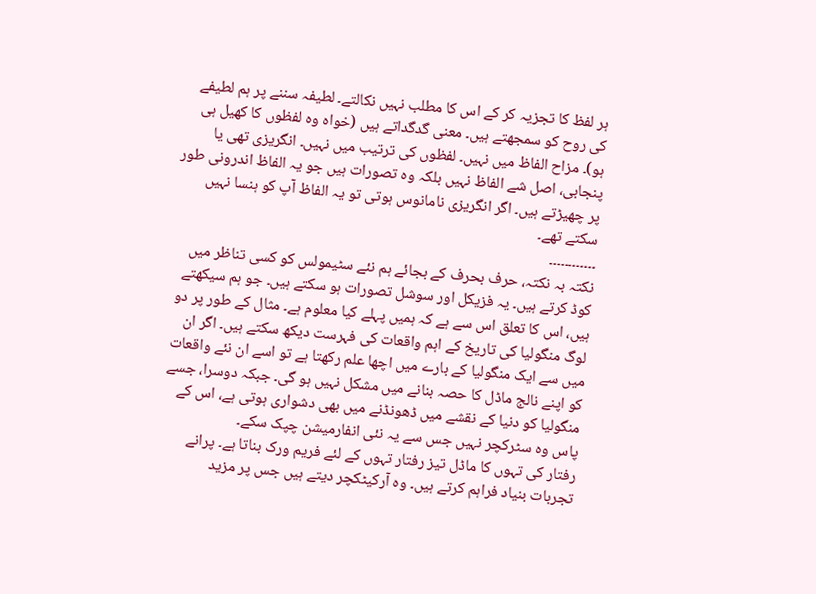ہر لفظ کا تجزیہ کر کے اس کا مطلب نہیں نکالتے۔ لطیفہ سننے پر ہم لطیفے کی روح کو سمجھتے ہیں۔ معنی گدگداتے ہیں (خواہ وہ لفظوں کا کھیل ہی ہو)۔ مزاح الفاظ میں نہیں۔ لفظوں کی ترتیب میں نہیں۔ انگریزی تھی یا پنجابی، اصل شے الفاظ نہیں بلکہ وہ تصورات ہیں جو یہ الفاظ اندرونی طور پر چھیڑتے ہیں۔ اگر انگریزی نامانوس ہوتی تو یہ الفاظ آپ کو ہنسا نہیں سکتے تھے۔
۔۔۔۔۔۔۔۔۔۔۔۔
نکتہ بہ نکتہ، حرف بحرف کے بجائے ہم نئے سٹیمولس کو کسی تناظر میں کوڈ کرتے ہیں۔ یہ فزیکل اور سوشل تصورات ہو سکتے ہیں۔ جو ہم سیکھتے ہیں، اس کا تعلق اس سے ہے کہ ہمیں پہلے کیا معلوم ہے۔ مثال کے طور پر دو لوگ منگولیا کی تاریخ کے اہم واقعات کی فہرست دیکھ سکتے ہیں۔ اگر ان میں سے ایک منگولیا کے بارے میں اچھا علم رکھتا ہے تو اسے ان نئے واقعات کو اپنے نالج ماڈل کا حصہ بنانے میں مشکل نہیں ہو گی۔ جبکہ دوسرا، جسے منگولیا کو دنیا کے نقشے میں ڈھونڈنے میں بھی دشواری ہوتی ہے، اس کے پاس وہ سٹرکچر نہیں جس سے یہ نئی انفارمیشن چپک سکے۔
رفتار کی تہوں کا ماڈل تیز رفتار تہوں کے لئے فریم ورک بناتا ہے۔ پرانے تجربات بنیاد فراہم کرتے ہیں۔ وہ آرکیٹکچر دیتے ہیں جس پر مزید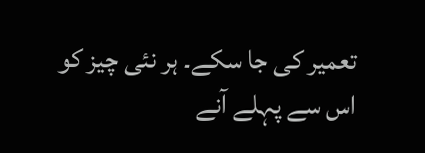تعمیر کی جا سکے۔ ہر نئی چیز کو اس سے پہلے آنے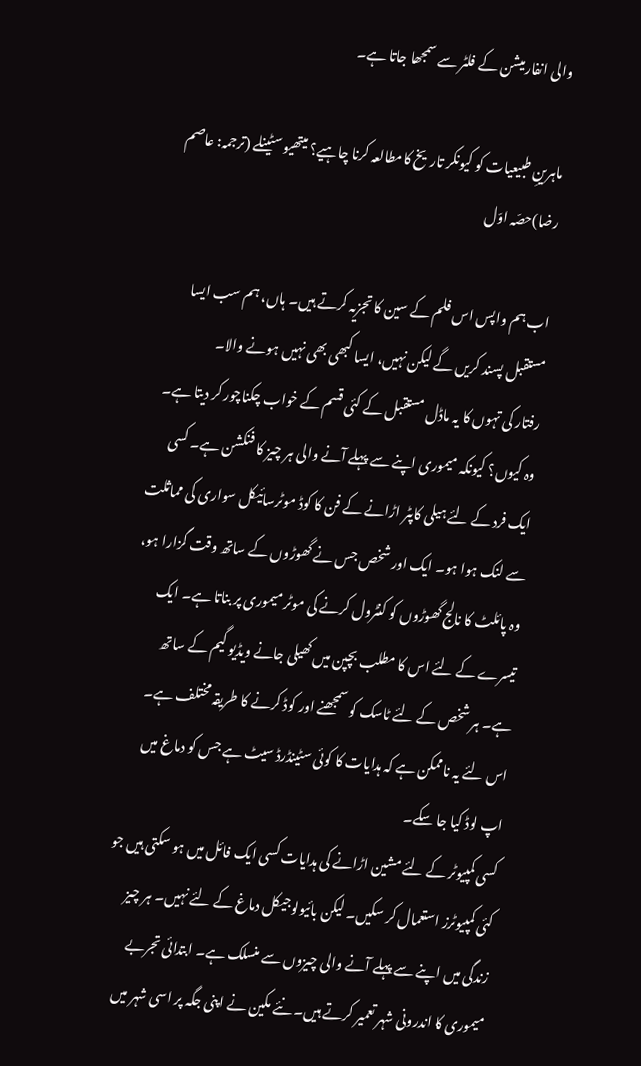والی انفارمیشن کے فلٹر سے سمجھا جاتا ہے۔

ماہرینِ طبیعیات کو کیونکر تاریخ کامطالعہ کرنا چاہیے؟ میتھیو سٹینلے (ترجمہ: عاصم رضا)حصّہ اوّل

اب ہم واپس اس فلم کے سین کا تجزیہ کرتے ہیں۔ ہاں، ہم سب ایسا مستقبل پسند کریں گے لیکن نہیں، ایسا کبھی بھی نہیں ہونے والا۔
رفتار کی تہوں کا یہ ماڈل مستقبل کے کئی قسم کے خواب چکناچور کر دیتا ہے۔ وہ کیوں؟ کیونکہ میموری اپنے سے پہلے آنے والی ہر چیز کا فنکشن ہے۔ کسی ایک فرد کے لئے ہیلی کاپٹر اڑانے کے فن کا کوڈ موٹرسائیکل سواری کی مماثلت سے لنک ہوا ہو۔ ایک اور شخص جس نے گھوڑوں کے ساتھ وقت گزارا ہو، وہ پائلٹ کا نالج گھوڑوں کو کنٹرول کرنے کی موٹر میموری پر بناتا ہے۔ ایک تیسرے کے لئے اس کا مطلب بچپن میں کھیلی جانے ویڈیو گیم کے ساتھ ہے۔ ہر شخص کے لئے ٹاسک کو سمجھنے اور کوڈ کرنے کا طریقہ مختلف ہے۔ اس لئے یہ ناممکن ہے کہ ہدایات کا کوئی سٹینڈرڈ سیٹ ہے جس کو دماغ میں اپ لوڈ کیا جا سکے۔
کسی کمپیوٹر کے لئے مشین اڑانے کی ہدایات کسی ایک فائل میں ہو سکتی ہیں جو کئی کمپیوٹرز استعمال کر سکیں۔ لیکن بائیولوجیکل دماغ کے لئے نہیں۔ ہر چیز زندگی میں اپنے سے پہلے آنے والی چیزوں سے منسلک ہے۔ ابتدائی تجربے میموری کا اندرونی شہر تعمیر کرتے ہیں۔ نئے مکین نے اپنی جگہ پر اسی شہر میں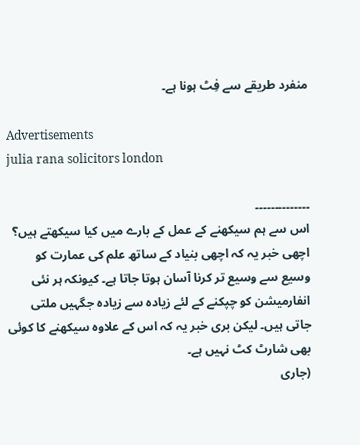منفرد طریقے سے فِٹ ہونا ہے۔

Advertisements
julia rana solicitors london

۔۔۔۔۔۔۔۔۔۔۔۔۔۔
اس سے ہم سیکھنے کے عمل کے بارے میں کیا سیکھتے ہیں؟ اچھی خبر یہ کہ اچھی بنیاد کے ساتھ علم کی عمارت کو وسیع سے وسیع تر کرنا آسان ہوتا جاتا ہے۔ کیونکہ ہر نئی انفارمیشن کو چپکنے کے لئے زیادہ سے زیادہ جگہیں ملتی جاتی ہیں۔ لیکن بری خبر یہ کہ اس کے علاوہ سیکھنے کا کوئی بھی شارٹ کٹ نہیں ہے۔
(جاری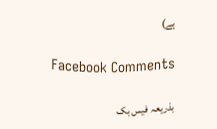ہے)

Facebook Comments

بذریعہ فیس بک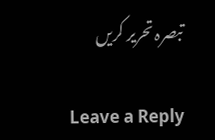تبصرہ تحریر کریں

Leave a Reply